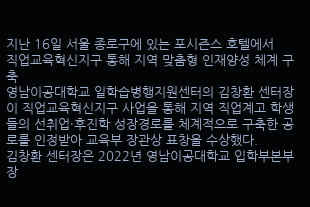지난 16일 서울 종로구에 있는 포시즌스 호텔에서
직업교육혁신지구 통해 지역 맞춤형 인재양성 체계 구축
영남이공대학교 일학습병행지원센터의 김창환 센터장이 직업교육혁신지구 사업을 통해 지역 직업계고 학생들의 선취업·후진학 성장경로를 체계적으로 구축한 공로를 인정받아 교육부 장관상 표창을 수상했다.
김창환 센터장은 2022년 영남이공대학교 입학부본부장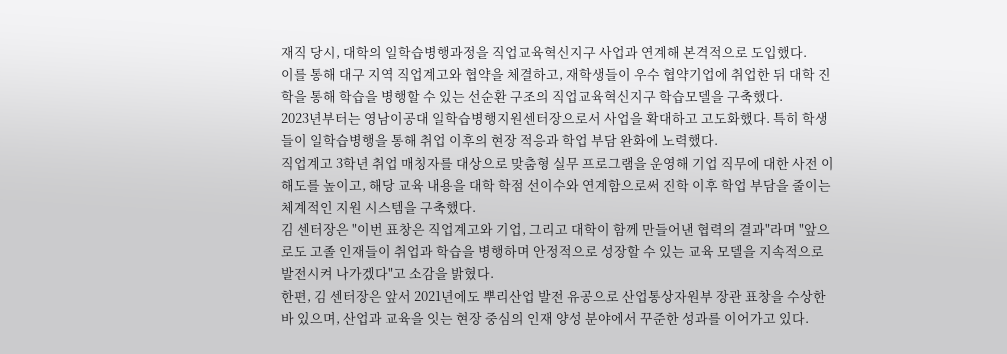재직 당시, 대학의 일학습병행과정을 직업교육혁신지구 사업과 연계해 본격적으로 도입했다.
이를 통해 대구 지역 직업계고와 협약을 체결하고, 재학생들이 우수 협약기업에 취업한 뒤 대학 진학을 통해 학습을 병행할 수 있는 선순환 구조의 직업교육혁신지구 학습모델을 구축했다.
2023년부터는 영남이공대 일학습병행지원센터장으로서 사업을 확대하고 고도화했다. 특히 학생들이 일학습병행을 통해 취업 이후의 현장 적응과 학업 부담 완화에 노력했다.
직업계고 3학년 취업 매칭자를 대상으로 맞춤형 실무 프로그램을 운영해 기업 직무에 대한 사전 이해도를 높이고, 해당 교육 내용을 대학 학점 선이수와 연계함으로써 진학 이후 학업 부담을 줄이는 체계적인 지원 시스템을 구축했다.
김 센터장은 "이번 표창은 직업계고와 기업, 그리고 대학이 함께 만들어낸 협력의 결과"라며 "앞으로도 고졸 인재들이 취업과 학습을 병행하며 안정적으로 성장할 수 있는 교육 모델을 지속적으로 발전시켜 나가겠다"고 소감을 밝혔다.
한편, 김 센터장은 앞서 2021년에도 뿌리산업 발전 유공으로 산업통상자원부 장관 표창을 수상한 바 있으며, 산업과 교육을 잇는 현장 중심의 인재 양성 분야에서 꾸준한 성과를 이어가고 있다.